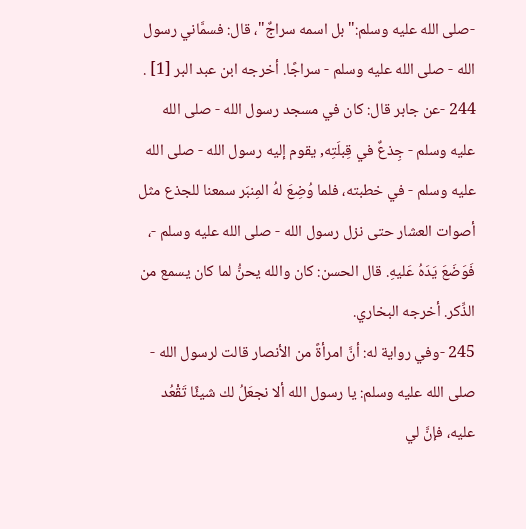-صلى الله عليه وسلم:"بل اسمه سراجٌ"، قال: فسمَّاني رسول الله - صلى الله عليه وسلم - سراجًا. أخرجه ابن عبد البر [1] .
244 -عن جابر قال: كان في مسجد رسول الله - صلى الله عليه وسلم - جِذعٌ في قِبلَتِه, يقوم إليه رسول الله - صلى الله عليه وسلم - في خطبته، فلما وُضِعَ لهُ المِنبَر سمعنا للجذع مثل أصوات العشار حتى نزل رسول الله - صلى الله عليه وسلم -، فَوَضَعَ يَدَهُ عَليهِ. قال الحسن: كان والله يحنُّ لما كان يسمع من الذِّكر. أخرجه البخاري.
245 -وفي رواية له: أنَّ امرأةً من الأنصار قالت لرسول الله - صلى الله عليه وسلم: يا رسول الله ألا نجعَلُ لك شيئًا تَقْعُد عليه، فإنَّ لي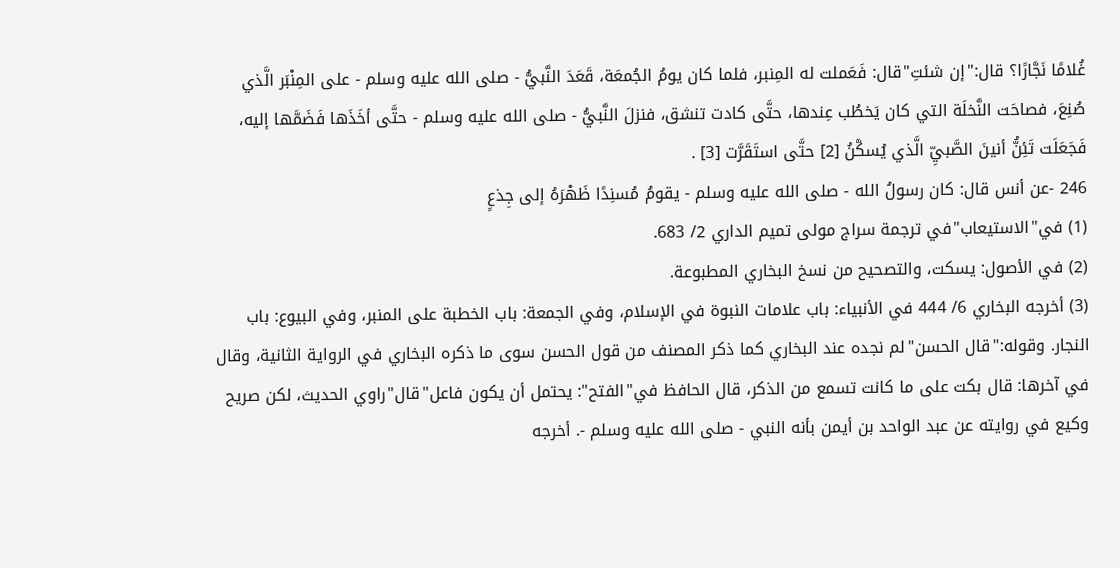غُلامًا نَجَّارًا؟ قال:"إن شئتِ"قال: فَعَملت له المِنبر، فلما كان يومُ الجُمعَة، قَعَدَ النَّبيُّ - صلى الله عليه وسلم - على المِنْبَر الَّذي صُنِعَ، فصاحَت النَّخلَة التي كان يَخطُب عِندها، حتَّى كادت تنشق، فنزلَ النَّبيُّ - صلى الله عليه وسلم - حتَّى أخَذَها فَضَمَّها إليه، فَجَعَلَت تَئِنُّ أنينَ الصَّبيِّ الَّذي يُسكَّنُ [2] حتَّى استَقَرَّت [3] .
246 -عن أنس قال: كان رسولُ الله - صلى الله عليه وسلم - يقومُ مُسنِدًا ظَهْرَهُ إلى جِذعٍ
(1) في"الاستيعاب"في ترجمة سراج مولى تميم الداري 2/ 683.
(2) في الأصول: يسكت، والتصحيح من نسخ البخاري المطبوعة.
(3) أخرجه البخاري 6/ 444 في الأنبياء: باب علامات النبوة في الإسلام، وفي الجمعة: باب الخطبة على المنبر، وفي البيوع: باب النجار. وقوله:"قال الحسن"لم نجده عند البخاري كما ذكر المصنف من قول الحسن سوى ما ذكره البخاري في الرواية الثانية، وقال في آخرها: قال بكت على ما كانت تسمع من الذكر، قال الحافظ في"الفتح": يحتمل أن يكون فاعل"قال"راوي الحديث، لكن صريح وكيع في روايته عن عبد الواحد بن أيمن بأنه النبي - صلى الله عليه وسلم -. أخرجه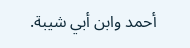أحمد وابن أبي شيبة.